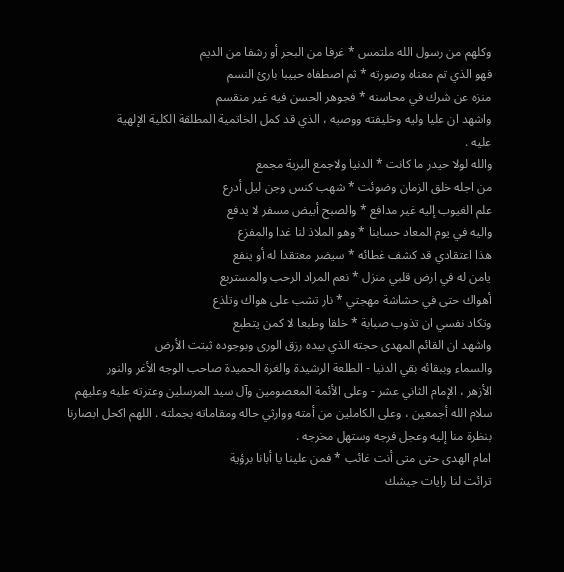وكلهم من رسول الله ملتمس * غرفا من البحر أو رشفا من الديم
فهو الذي تم معناه وصورته * ثم اصطفاه حبيبا بارئ النسم
منزه عن شرك في محاسنه * فجوهر الحسن فيه غير منقسم
واشهد ان عليا وليه وخليفته ووصيه ، الذي قد كمل الخاتمية المطلقة الكلية الإلهية
عليه .
والله لولا حيدر ما كانت * الدنيا ولاجمع البرية مجمع
من اجله خلق الزمان وضوئت * شهب كنس وجن ليل أدرع
علم الغيوب إليه غير مدافع * والصبح أبيض مسفر لا يدفع
واليه في يوم المعاد حسابنا * وهو الملاذ لنا غدا والمفزع
هذا اعتقادي قد كشف غطائه * سيضر معتقدا له أو ينفع
يامن له في ارض قلبي منزل * نعم المراد الرحب والمستربع
أهواك حتى في حشاشة مهجتي * نار تشب على هواك وتلذع
وتكاد نفسي ان تذوب صبابة * خلقا وطبعا لا كمن يتطبع
واشهد ان القائم المهدى حجته الذي بيده رزق الورى وبوجوده ثبتت الأرض
والسماء وببقائه بقي الدنيا - الطلعة الرشيدة والغرة الحميدة صاحب الوجه الأغر والنور
الأزهر ، الإمام الثاني عشر - وعلى الأئمة المعصومين وآل سيد المرسلين وعترته عليه وعليهم
سلام الله أجمعين ، وعلى الكاملين من أمته ووارثي حاله ومقاماته بجملته . اللهم اكحل ابصارنا
بنظرة منا إليه وعجل فرجه وستهل مخرجه .
امام الهدى حتى متى أنت غائب * فمن علينا يا أبانا برؤية
ترائت لنا رايات جيشك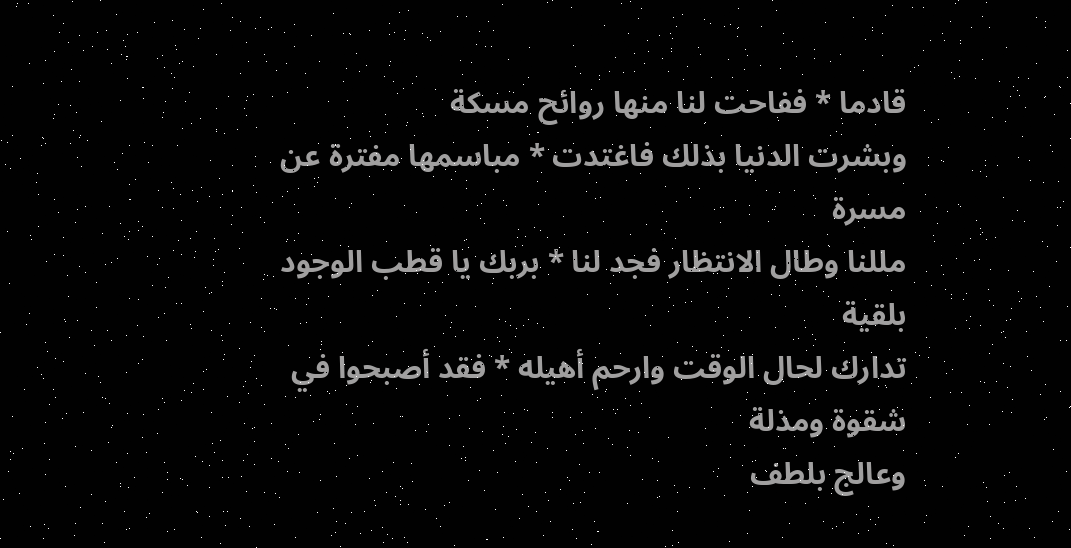قادما * ففاحت لنا منها روائح مسكة
وبشرت الدنيا بذلك فاغتدت * مباسمها مفترة عن مسرة
مللنا وطال الانتظار فجد لنا * بربك يا قطب الوجود بلقية
تدارك لحال الوقت وارحم أهيله * فقد أصبحوا في شقوة ومذلة
وعالج بلطف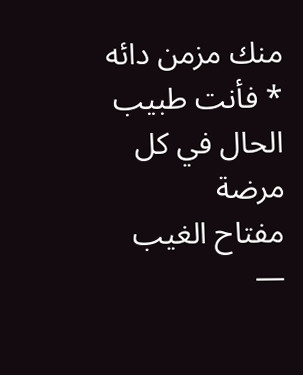منك مزمن دائه * فأنت طبيب الحال في كل مرضة
مفتاح الغيب —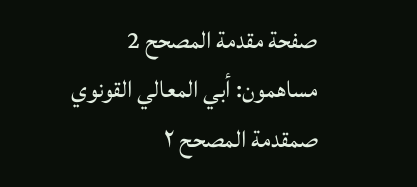صفحة مقدمة المصحح 2
مساهمون: أبي المعالي القونوي
صمقدمة المصحح ٢